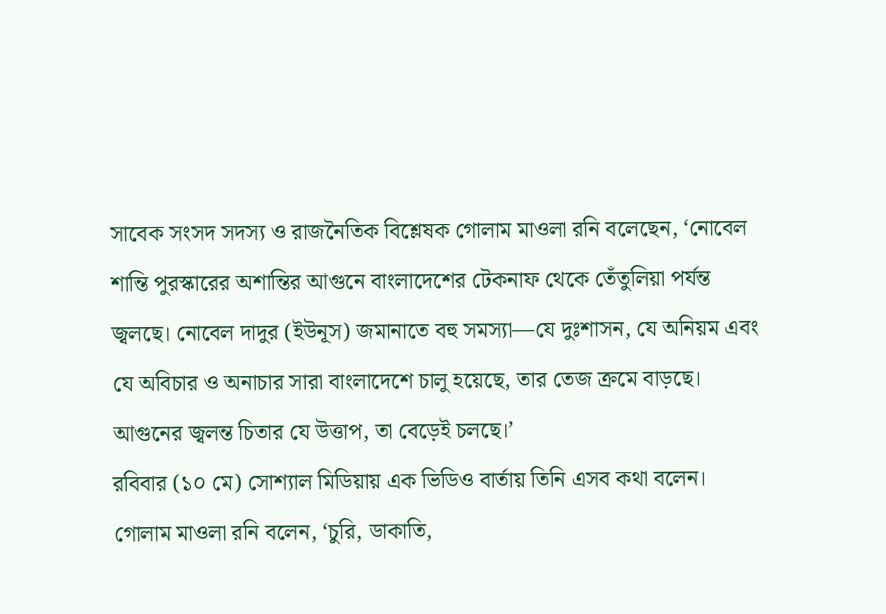সাবেক সংসদ সদস্য ও রাজনৈতিক বিশ্লেষক গোলাম মাওলা রনি বলেছেন, ‘নোবেল শান্তি পুরস্কারের অশান্তির আগুনে বাংলাদেশের টেকনাফ থেকে তেঁতুলিয়া পর্যন্ত জ্বলছে। নোবেল দাদুর (ইউনূস) জমানাতে বহু সমস্যা—যে দুঃশাসন, যে অনিয়ম এবং যে অবিচার ও অনাচার সারা বাংলাদেশে চালু হয়েছে, তার তেজ ক্রমে বাড়ছে। আগুনের জ্বলন্ত চিতার যে উত্তাপ, তা বেড়েই চলছে।’
রবিবার (১০ মে) সোশ্যাল মিডিয়ায় এক ভিডিও বার্তায় তিনি এসব কথা বলেন।
গোলাম মাওলা রনি বলেন, ‘চুরি, ডাকাতি,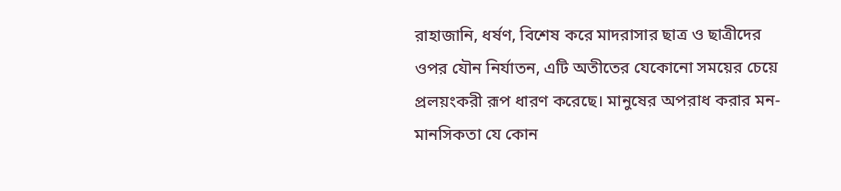রাহাজানি, ধর্ষণ, বিশেষ করে মাদরাসার ছাত্র ও ছাত্রীদের ওপর যৌন নির্যাতন, এটি অতীতের যেকোনো সময়ের চেয়ে প্রলয়ংকরী রূপ ধারণ করেছে। মানুষের অপরাধ করার মন-মানসিকতা যে কোন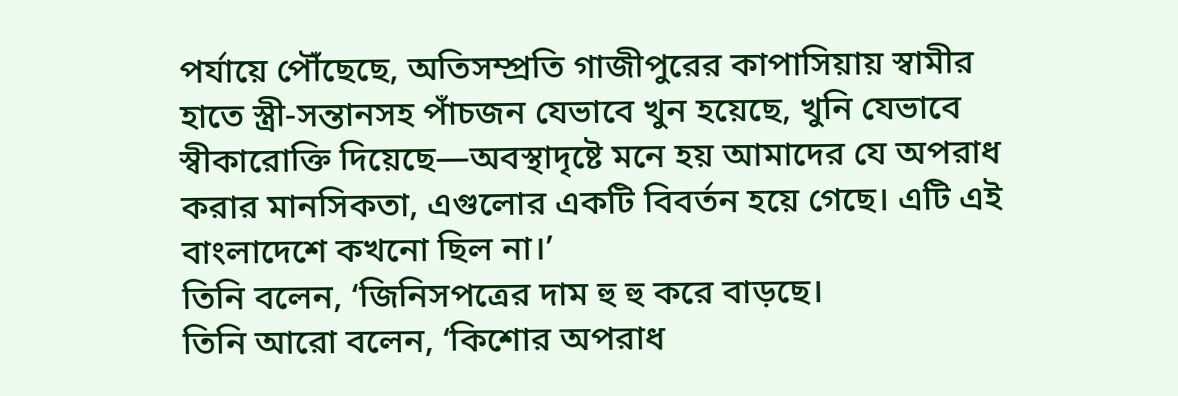পর্যায়ে পৌঁছেছে, অতিসম্প্রতি গাজীপুরের কাপাসিয়ায় স্বামীর হাতে স্ত্রী-সন্তানসহ পাঁচজন যেভাবে খুন হয়েছে, খুনি যেভাবে স্বীকারোক্তি দিয়েছে—অবস্থাদৃষ্টে মনে হয় আমাদের যে অপরাধ করার মানসিকতা, এগুলোর একটি বিবর্তন হয়ে গেছে। এটি এই বাংলাদেশে কখনো ছিল না।’
তিনি বলেন, ‘জিনিসপত্রের দাম হু হু করে বাড়ছে।
তিনি আরো বলেন, ‘কিশোর অপরাধ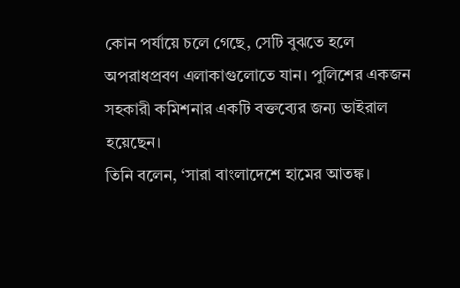কোন পর্যায়ে চলে গেছে, সেটি বুঝতে হলে অপরাধপ্রবণ এলাকাগুলোতে যান। পুলিশের একজন সহকারী কমিশনার একটি বক্তব্যের জন্য ভাইরাল হয়েছেন।
তিনি বলেন, ‘সারা বাংলাদেশে হামের আতঙ্ক।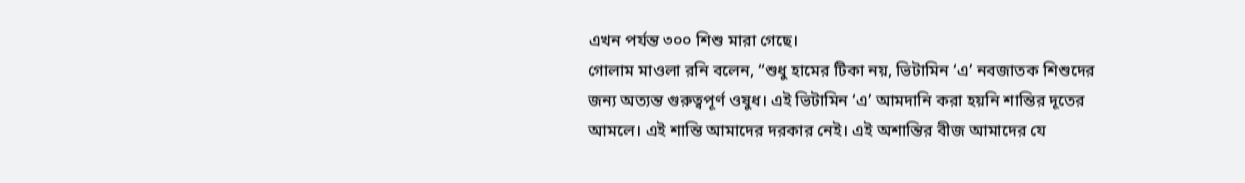এখন পর্যন্ত ৩০০ শিশু মারা গেছে।
গোলাম মাওলা রনি বলেন, “শুধু হামের টিকা নয়, ভিটামিন ‘এ’ নবজাতক শিশুদের জন্য অত্যন্ত গুরুত্বপূর্ণ ওষুধ। এই ভিটামিন ‘এ’ আমদানি করা হয়নি শান্তির দূতের আমলে। এই শান্তি আমাদের দরকার নেই। এই অশান্তির বীজ আমাদের যে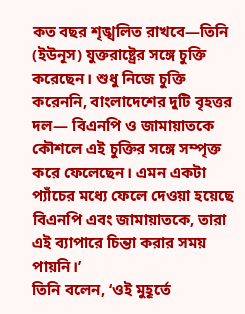কত বছর শৃঙ্খলিত রাখবে—তিনি (ইউনূস) যুক্তরাষ্ট্রের সঙ্গে চুক্তি করেছেন। শুধু নিজে চুক্তি করেননি, বাংলাদেশের দুটি বৃহত্তর দল— বিএনপি ও জামায়াতকে কৌশলে এই চুক্তির সঙ্গে সম্পৃক্ত করে ফেলেছেন। এমন একটা প্যাঁচের মধ্যে ফেলে দেওয়া হয়েছে বিএনপি এবং জামায়াতকে, তারা এই ব্যাপারে চিন্তা করার সময় পায়নি।’
তিনি বলেন, ‘ওই মুহূর্তে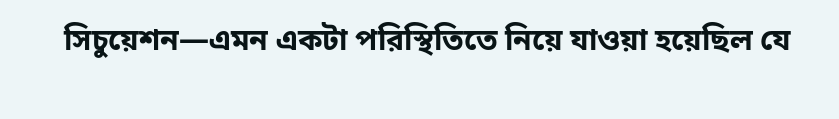সিচুয়েশন—এমন একটা পরিস্থিতিতে নিয়ে যাওয়া হয়েছিল যে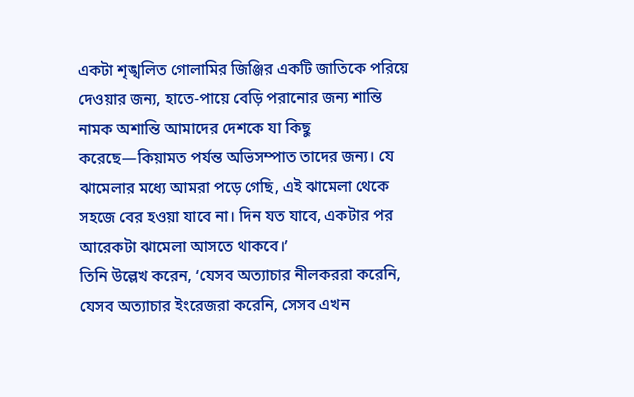একটা শৃঙ্খলিত গোলামির জিঞ্জির একটি জাতিকে পরিয়ে দেওয়ার জন্য, হাতে-পায়ে বেড়ি পরানোর জন্য শান্তি নামক অশান্তি আমাদের দেশকে যা কিছু করেছে—কিয়ামত পর্যন্ত অভিসম্পাত তাদের জন্য। যে ঝামেলার মধ্যে আমরা পড়ে গেছি, এই ঝামেলা থেকে সহজে বের হওয়া যাবে না। দিন যত যাবে, একটার পর আরেকটা ঝামেলা আসতে থাকবে।’
তিনি উল্লেখ করেন, ‘যেসব অত্যাচার নীলকররা করেনি, যেসব অত্যাচার ইংরেজরা করেনি, সেসব এখন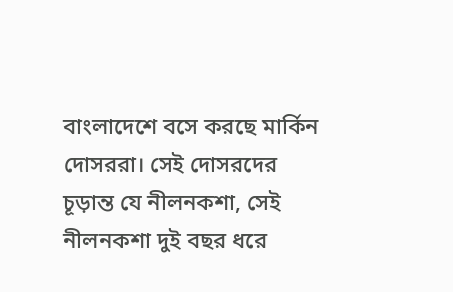বাংলাদেশে বসে করছে মার্কিন দোসররা। সেই দোসরদের চূড়ান্ত যে নীলনকশা, সেই নীলনকশা দুই বছর ধরে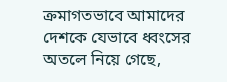ক্রমাগতভাবে আমাদের দেশকে যেভাবে ধ্বংসের অতলে নিয়ে গেছে,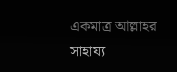একমাত্র আল্লাহর সাহায্য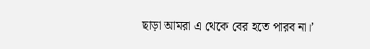ছাড়া আমরা এ থেকে বের হতে পারব না।’